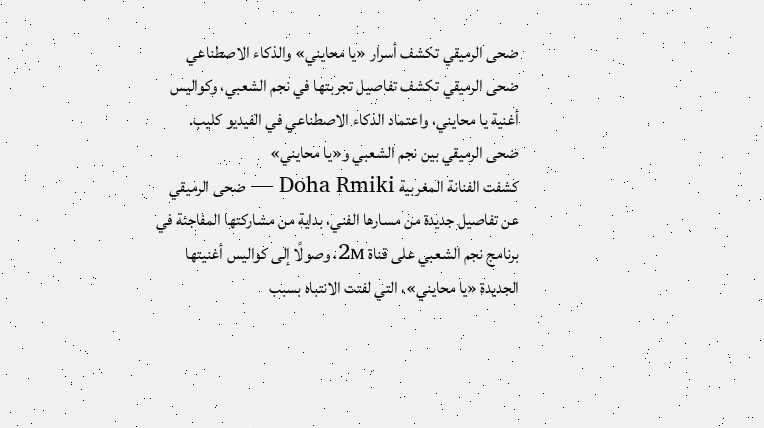ضحى الرميقي تكشف أسرار «يا محايني» والذكاء الاصطناعي
ضحى الرميقي تكشف تفاصيل تجربتها في نجم الشعبي، وكواليس أغنية يا محايني، واعتماد الذكاء الاصطناعي في الفيديو كليب.
ضحى الرميقي بين نجم الشعبي و«يا محايني»
كشفت الفنانة المغربية Doha Rmiki — ضحى الرميقي عن تفاصيل جديدة من مسارها الفني، بداية من مشاركتها المفاجئة في برنامج نجم الشعبي على قناة 2M، وصولًا إلى كواليس أغنيتها الجديدة «يا محايني»، التي لفتت الانتباه بسبب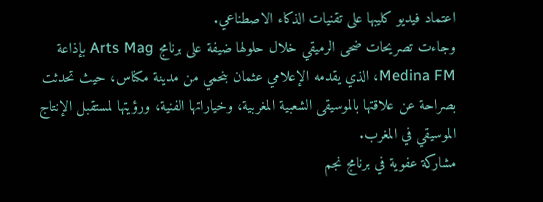اعتماد فيديو كليبها على تقنيات الذكاء الاصطناعي.
وجاءت تصريحات ضحى الرميقي خلال حلولها ضيفة على برنامج Arts Mag بإذاعة Medina FM، الذي يقدمه الإعلامي عثمان بنحمي من مدينة مكناس، حيث تحدثت بصراحة عن علاقتها بالموسيقى الشعبية المغربية، وخياراتها الفنية، ورؤيتها لمستقبل الإنتاج الموسيقي في المغرب.
مشاركة عفوية في برنامج نجم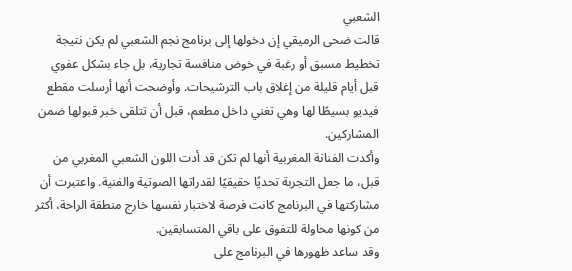الشعبي
قالت ضحى الرميقي إن دخولها إلى برنامج نجم الشعبي لم يكن نتيجة تخطيط مسبق أو رغبة في خوض منافسة تجارية، بل جاء بشكل عفوي قبل أيام قليلة من إغلاق باب الترشيحات. وأوضحت أنها أرسلت مقطع فيديو بسيطًا لها وهي تغني داخل مطعم، قبل أن تتلقى خبر قبولها ضمن المشاركين.
وأكدت الفنانة المغربية أنها لم تكن قد أدت اللون الشعبي المغربي من قبل، ما جعل التجربة تحديًا حقيقيًا لقدراتها الصوتية والفنية. واعتبرت أن مشاركتها في البرنامج كانت فرصة لاختبار نفسها خارج منطقة الراحة، أكثر من كونها محاولة للتفوق على باقي المتسابقين.
وقد ساعد ظهورها في البرنامج على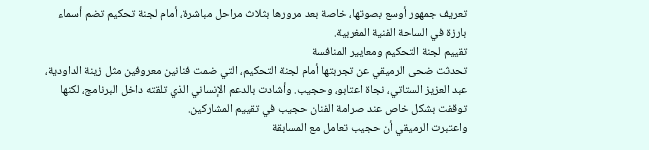تعريف جمهور أوسع بصوتها، خاصة بعد مرورها بثلاث مراحل مباشرة، أمام لجنة تحكيم تضم أسماء بارزة في الساحة الفنية المغربية.
تقييم لجنة التحكيم ومعايير المنافسة
تحدثت ضحى الرميقي عن تجربتها أمام لجنة التحكيم، التي ضمت فنانين معروفين مثل زينة الداودية، عبد العزيز الستاتي، نجاة اعتابو، وحجيب. وأشادت بالدعم الإنساني الذي تلقته داخل البرنامج، لكنها توقفت بشكل خاص عند صرامة الفنان حجيب في تقييم المشاركين.
واعتبرت الرميقي أن حجيب تعامل مع المسابقة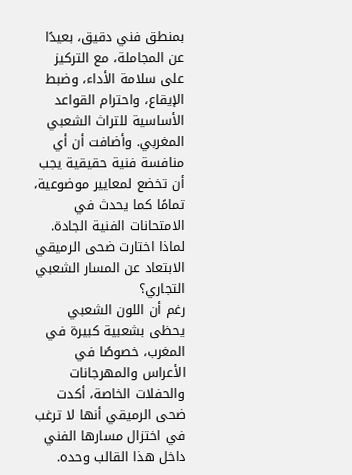بمنطق فني دقيق، بعيدًا عن المجاملة، مع التركيز على سلامة الأداء، وضبط الإيقاع، واحترام القواعد الأساسية للتراث الشعبي المغربي. وأضافت أن أي منافسة فنية حقيقية يجب أن تخضع لمعايير موضوعية، تمامًا كما يحدث في الامتحانات الفنية الجادة.
لماذا اختارت ضحى الرميقي الابتعاد عن المسار الشعبي التجاري؟
رغم أن اللون الشعبي يحظى بشعبية كبيرة في المغرب، خصوصًا في الأعراس والمهرجانات والحفلات الخاصة، أكدت ضحى الرميقي أنها لا ترغب في اختزال مسارها الفني داخل هذا القالب وحده.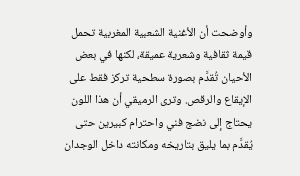وأوضحت أن الأغنية الشعبية المغربية تحمل قيمة ثقافية وشعرية عميقة، لكنها في بعض الأحيان تُقدَّم بصورة سطحية تركز فقط على الإيقاع والرقص. وترى الرميقي أن هذا اللون يحتاج إلى نضج فني واحترام كبيرين حتى يُقدَّم بما يليق بتاريخه ومكانته داخل الوجدان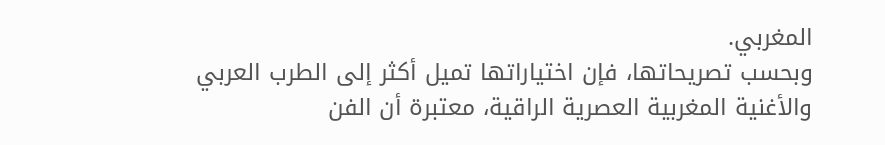المغربي.
وبحسب تصريحاتها، فإن اختياراتها تميل أكثر إلى الطرب العربي والأغنية المغربية العصرية الراقية، معتبرة أن الفن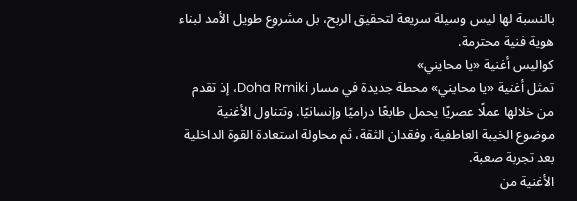بالنسبة لها ليس وسيلة سريعة لتحقيق الربح، بل مشروع طويل الأمد لبناء هوية فنية محترمة.
كواليس أغنية «يا محايني»
تمثل أغنية «يا محايني» محطة جديدة في مسار Doha Rmiki، إذ تقدم من خلالها عملًا عصريًا يحمل طابعًا دراميًا وإنسانيًا. وتتناول الأغنية موضوع الخيبة العاطفية، وفقدان الثقة، ثم محاولة استعادة القوة الداخلية بعد تجربة صعبة.
الأغنية من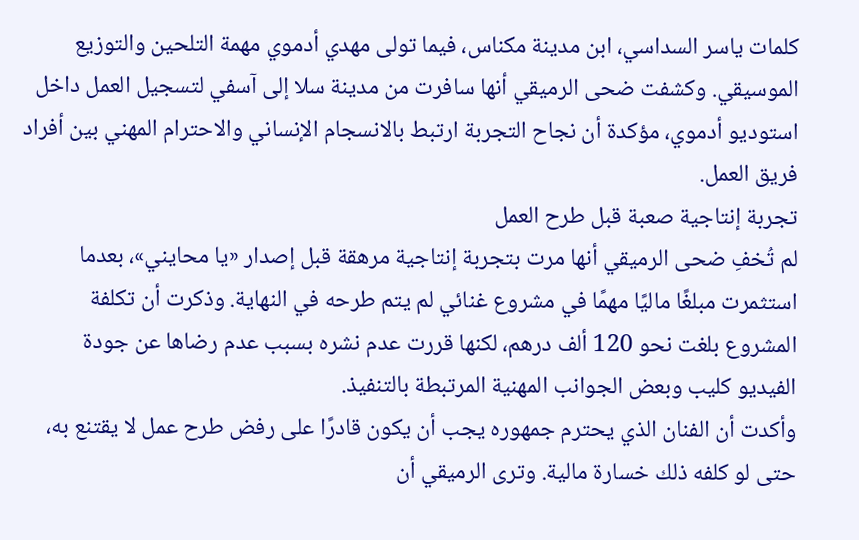كلمات ياسر السداسي، ابن مدينة مكناس، فيما تولى مهدي أدموي مهمة التلحين والتوزيع الموسيقي. وكشفت ضحى الرميقي أنها سافرت من مدينة سلا إلى آسفي لتسجيل العمل داخل استوديو أدموي، مؤكدة أن نجاح التجربة ارتبط بالانسجام الإنساني والاحترام المهني بين أفراد فريق العمل.
تجربة إنتاجية صعبة قبل طرح العمل
لم تُخفِ ضحى الرميقي أنها مرت بتجربة إنتاجية مرهقة قبل إصدار «يا محايني»، بعدما استثمرت مبلغًا ماليًا مهمًا في مشروع غنائي لم يتم طرحه في النهاية. وذكرت أن تكلفة المشروع بلغت نحو 120 ألف درهم، لكنها قررت عدم نشره بسبب عدم رضاها عن جودة الفيديو كليب وبعض الجوانب المهنية المرتبطة بالتنفيذ.
وأكدت أن الفنان الذي يحترم جمهوره يجب أن يكون قادرًا على رفض طرح عمل لا يقتنع به، حتى لو كلفه ذلك خسارة مالية. وترى الرميقي أن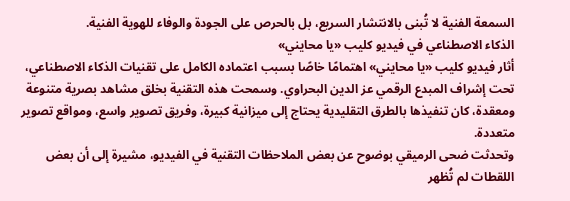السمعة الفنية لا تُبنى بالانتشار السريع، بل بالحرص على الجودة والوفاء للهوية الفنية.
الذكاء الاصطناعي في فيديو كليب «يا محايني»
أثار فيديو كليب «يا محايني» اهتمامًا خاصًا بسبب اعتماده الكامل على تقنيات الذكاء الاصطناعي، تحت إشراف المبدع الرقمي عز الدين البحراوي. وسمحت هذه التقنية بخلق مشاهد بصرية متنوعة ومعقدة، كان تنفيذها بالطرق التقليدية يحتاج إلى ميزانية كبيرة، وفريق تصوير واسع، ومواقع تصوير متعددة.
وتحدثت ضحى الرميقي بوضوح عن بعض الملاحظات التقنية في الفيديو، مشيرة إلى أن بعض اللقطات لم تُظهر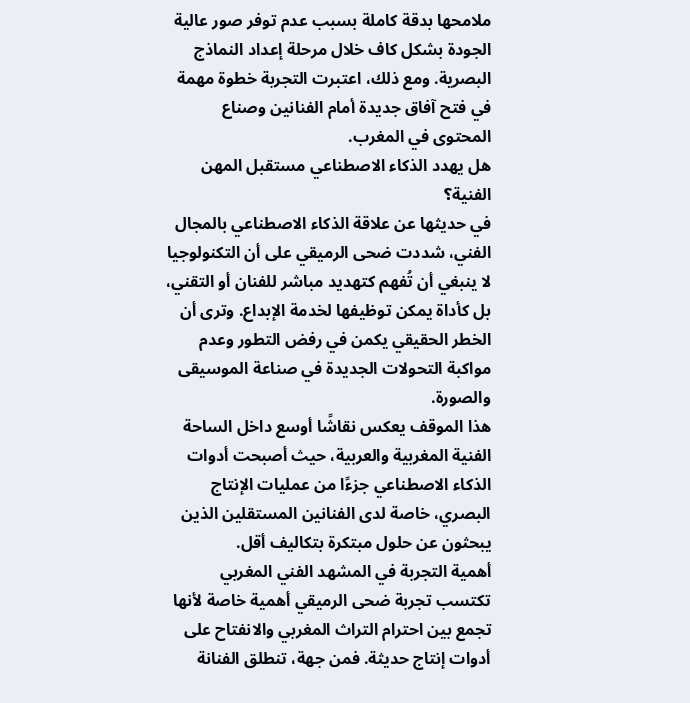ملامحها بدقة كاملة بسبب عدم توفر صور عالية الجودة بشكل كاف خلال مرحلة إعداد النماذج البصرية. ومع ذلك، اعتبرت التجربة خطوة مهمة في فتح آفاق جديدة أمام الفنانين وصناع المحتوى في المغرب.
هل يهدد الذكاء الاصطناعي مستقبل المهن الفنية؟
في حديثها عن علاقة الذكاء الاصطناعي بالمجال الفني، شددت ضحى الرميقي على أن التكنولوجيا لا ينبغي أن تُفهم كتهديد مباشر للفنان أو التقني، بل كأداة يمكن توظيفها لخدمة الإبداع. وترى أن الخطر الحقيقي يكمن في رفض التطور وعدم مواكبة التحولات الجديدة في صناعة الموسيقى والصورة.
هذا الموقف يعكس نقاشًا أوسع داخل الساحة الفنية المغربية والعربية، حيث أصبحت أدوات الذكاء الاصطناعي جزءًا من عمليات الإنتاج البصري، خاصة لدى الفنانين المستقلين الذين يبحثون عن حلول مبتكرة بتكاليف أقل.
أهمية التجربة في المشهد الفني المغربي
تكتسب تجربة ضحى الرميقي أهمية خاصة لأنها تجمع بين احترام التراث المغربي والانفتاح على أدوات إنتاج حديثة. فمن جهة، تنطلق الفنانة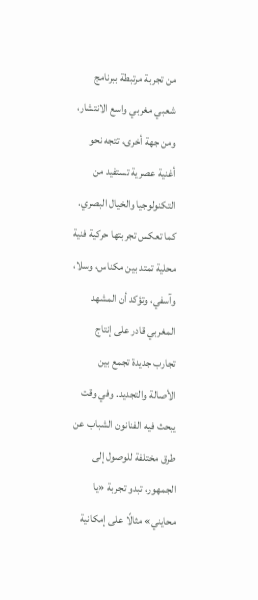من تجربة مرتبطة ببرنامج شعبي مغربي واسع الانتشار، ومن جهة أخرى، تتجه نحو أغنية عصرية تستفيد من التكنولوجيا والخيال البصري.
كما تعكس تجربتها حركية فنية محلية تمتد بين مكناس، وسلا، وآسفي، وتؤكد أن المشهد المغربي قادر على إنتاج تجارب جديدة تجمع بين الأصالة والتجديد. وفي وقت يبحث فيه الفنانون الشباب عن طرق مختلفة للوصول إلى الجمهور، تبدو تجربة «يا محايني» مثالًا على إمكانية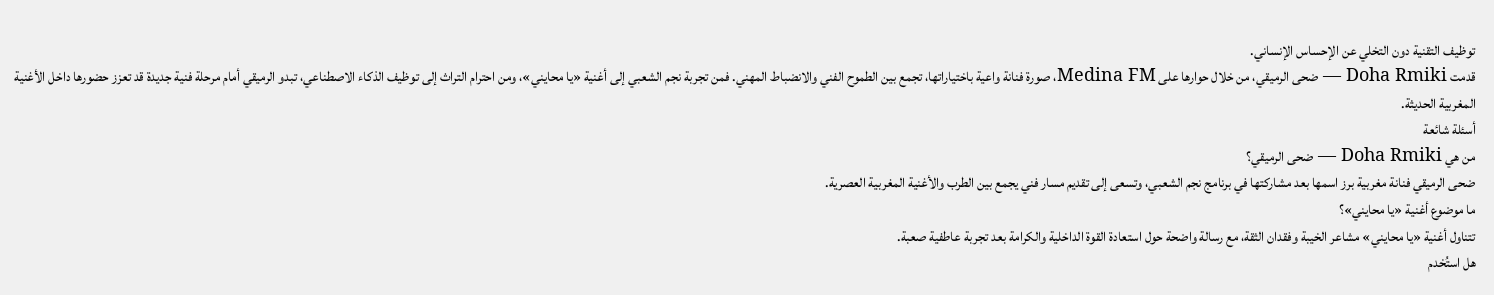توظيف التقنية دون التخلي عن الإحساس الإنساني.
قدمت Doha Rmiki — ضحى الرميقي، من خلال حوارها على Medina FM، صورة فنانة واعية باختياراتها، تجمع بين الطموح الفني والانضباط المهني. فمن تجربة نجم الشعبي إلى أغنية «يا محايني»، ومن احترام التراث إلى توظيف الذكاء الاصطناعي، تبدو الرميقي أمام مرحلة فنية جديدة قد تعزز حضورها داخل الأغنية المغربية الحديثة.
أسئلة شائعة
من هي Doha Rmiki — ضحى الرميقي؟
ضحى الرميقي فنانة مغربية برز اسمها بعد مشاركتها في برنامج نجم الشعبي، وتسعى إلى تقديم مسار فني يجمع بين الطرب والأغنية المغربية العصرية.
ما موضوع أغنية «يا محايني»؟
تتناول أغنية «يا محايني» مشاعر الخيبة وفقدان الثقة، مع رسالة واضحة حول استعادة القوة الداخلية والكرامة بعد تجربة عاطفية صعبة.
هل استُخدم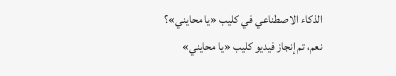الذكاء الاصطناعي في كليب «يا محايني»؟
نعم، تم إنجاز فيديو كليب «يا محايني»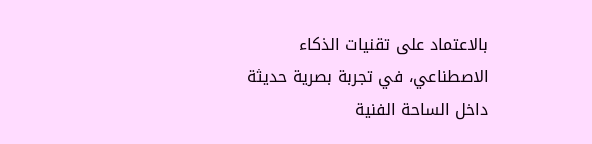بالاعتماد على تقنيات الذكاء الاصطناعي، في تجربة بصرية حديثة داخل الساحة الفنية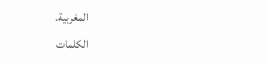المغربية.
الكلمات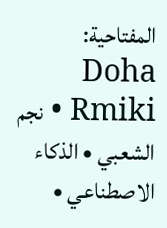المفتاحية: Doha Rmiki • نجم الشعبي • الذكاء الاصطناعي •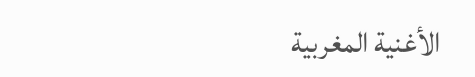الأغنية المغربية